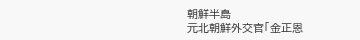朝鮮半島
元北朝鮮外交官「金正恩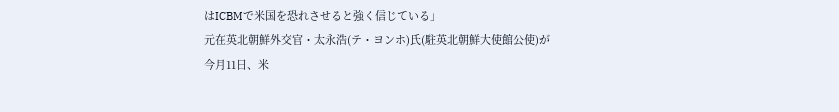はICBMで米国を恐れさせると強く信じている」
元在英北朝鮮外交官・太永浩(テ・ヨンホ)氏(駐英北朝鮮大使館公使)が今月11日、米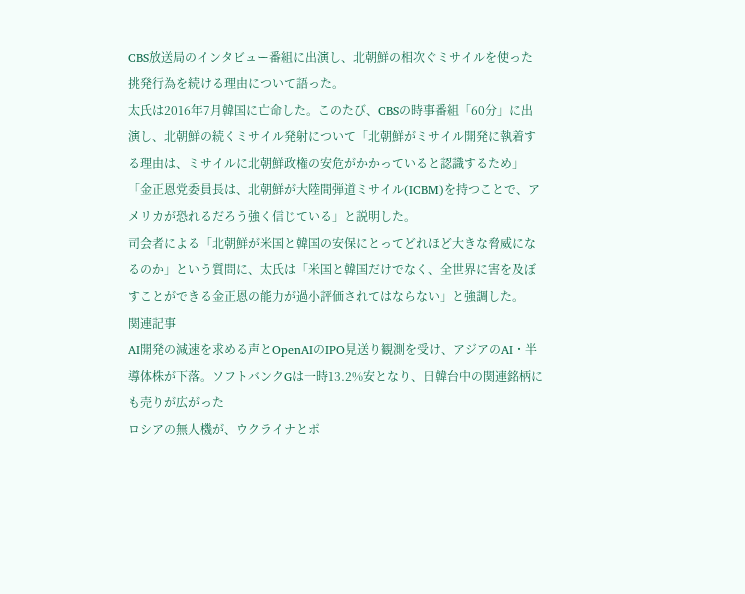CBS放送局のインタビュー番組に出演し、北朝鮮の相次ぐミサイルを使った挑発行為を続ける理由について語った。
太氏は2016年7月韓国に亡命した。このたび、CBSの時事番組「60分」に出演し、北朝鮮の続くミサイル発射について「北朝鮮がミサイル開発に執着する理由は、ミサイルに北朝鮮政権の安危がかかっていると認識するため」「金正恩党委員長は、北朝鮮が大陸間弾道ミサイル(ICBM)を持つことで、アメリカが恐れるだろう強く信じている」と説明した。
司会者による「北朝鮮が米国と韓国の安保にとってどれほど大きな脅威になるのか」という質問に、太氏は「米国と韓国だけでなく、全世界に害を及ぼすことができる金正恩の能力が過小評価されてはならない」と強調した。
関連記事
AI開発の減速を求める声とOpenAIのIPO見送り観測を受け、アジアのAI・半導体株が下落。ソフトバンクGは一時13.2%安となり、日韓台中の関連銘柄にも売りが広がった
ロシアの無人機が、ウクライナとポ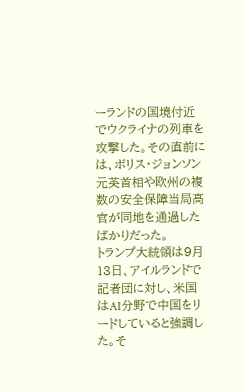ーランドの国境付近でウクライナの列車を攻撃した。その直前には、ボリス・ジョンソン元英首相や欧州の複数の安全保障当局高官が同地を通過したばかりだった。
トランプ大統領は9月13日、アイルランドで記者団に対し、米国はAI分野で中国をリードしていると強調した。そ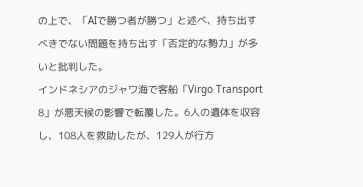の上で、「AIで勝つ者が勝つ」と述べ、持ち出すべきでない問題を持ち出す「否定的な勢力」が多いと批判した。
インドネシアのジャワ海で客船「Virgo Transport 8」が悪天候の影響で転覆した。6人の遺体を収容し、108人を救助したが、129人が行方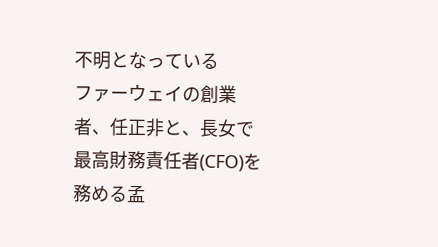不明となっている
ファーウェイの創業者、任正非と、長女で最高財務責任者(CFO)を務める孟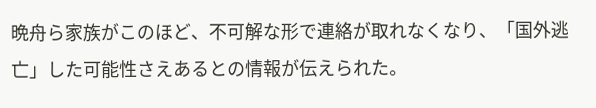晩舟ら家族がこのほど、不可解な形で連絡が取れなくなり、「国外逃亡」した可能性さえあるとの情報が伝えられた。